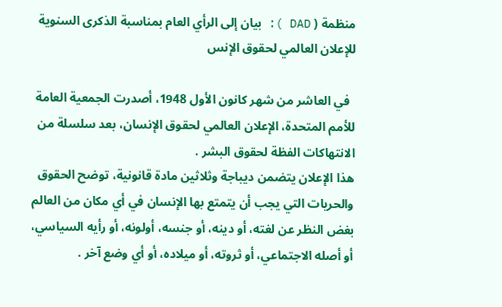منظمة ( DAD ): بيان إلى الرأي العام بمناسبة الذكرى السنوية للإعلان العالمي لحقوق الإنس

  في العاشر من شهر كانون الأول 1948، أصدرت الجمعية العامة للأمم المتحدة، الإعلان العالمي لحقوق الإنسان، بعد سلسلة من الانتهاكات الفظة لحقوق البشر .
هذا الإعلان يتضمن ديباجة وثلاثين مادة قانونية، توضح الحقوق والحريات التي يجب أن يتمتع بها الإنسان في أي مكان من العالم بغض النظر عن لغته، أو دينه، أو جنسه، أولونه، أو رأيه السياسي، أو أصله الاجتماعي، أو ثروته، أو ميلاده، أو أي وضع آخر .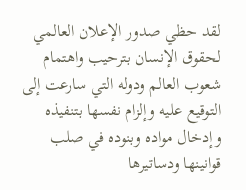لقد حظي صدور الإعلان العالمي لحقوق الإنسان بترحيب واهتمام شعوب العالم ودوله التي سارعت إلى التوقيع عليه وإلزام نفسها بتنفيذه وإدخال مواده وبنوده في صلب قوانينها ودساتيرها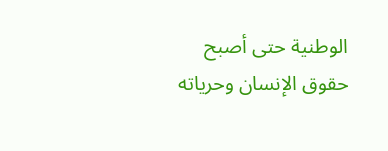الوطنية حتى أصبح حقوق الإنسان وحرياته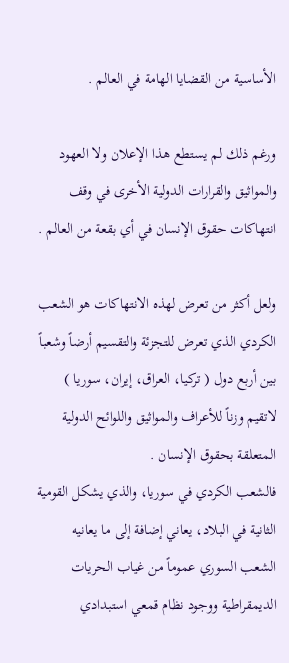الأساسية من القضايا الهامة في العالم .

ورغم ذلك لم يستطع هذا الإعلان ولا العهود والمواثيق والقرارات الدولية الأخرى في وقف انتهاكات حقوق الإنسان في أي بقعة من العالم .

ولعل أكثر من تعرض لهذه الانتهاكات هو الشعب الكردي الذي تعرض للتجزئة والتقسيم أرضاً وشعباً بين أربع دول ( تركيا، العراق، إيران، سوريا ) لاتقيم وزناً للأعراف والمواثيق واللوائح الدولية المتعلقة بحقوق الإنسان .
فالشعب الكردي في سوريا، والذي يشكل القومية الثانية في البلاد، يعاني إضافة إلى ما يعانيه الشعب السوري عموماً من غياب الحريات الديمقراطية ووجود نظام قمعي استبدادي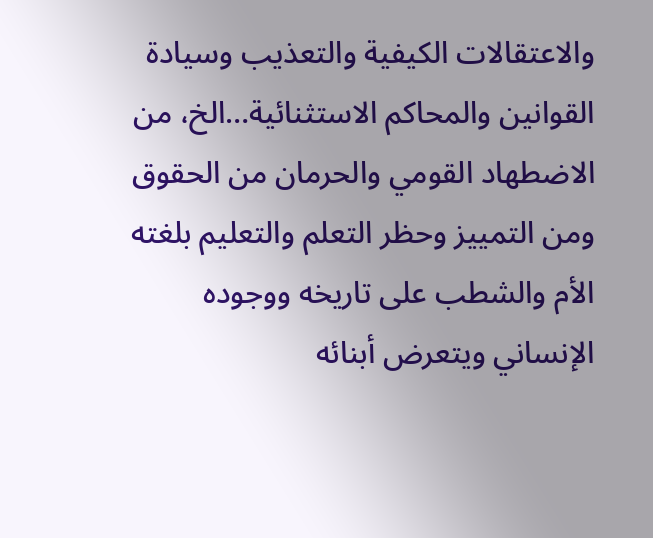والاعتقالات الكيفية والتعذيب وسيادة القوانين والمحاكم الاستثنائية…الخ، من الاضطهاد القومي والحرمان من الحقوق ومن التمييز وحظر التعلم والتعليم بلغته الأم والشطب على تاريخه ووجوده الإنساني ويتعرض أبنائه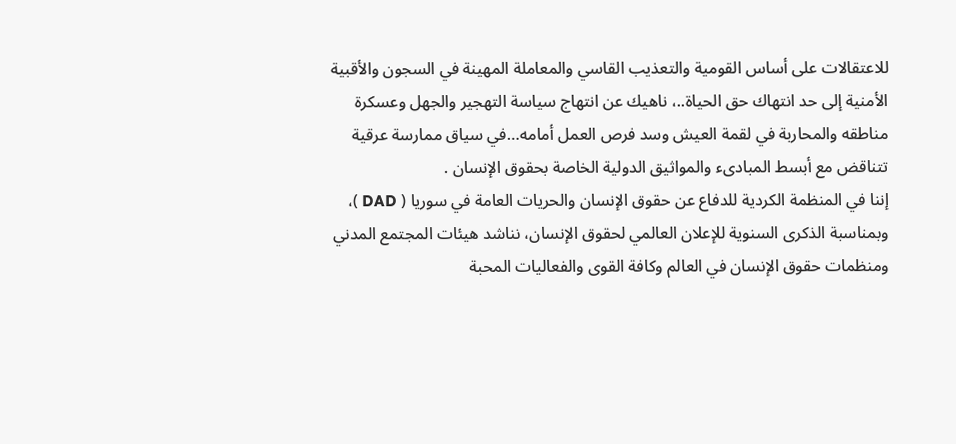للاعتقالات على أساس القومية والتعذيب القاسي والمعاملة المهينة في السجون والأقبية الأمنية إلى حد انتهاك حق الحياة..، ناهيك عن انتهاج سياسة التهجير والجهل وعسكرة مناطقه والمحاربة في لقمة العيش وسد فرص العمل أمامه…في سياق ممارسة عرقية تتناقض مع أبسط المبادىء والمواثيق الدولية الخاصة بحقوق الإنسان .
إننا في المنظمة الكردية للدفاع عن حقوق الإنسان والحريات العامة في سوريا ( DAD )، وبمناسبة الذكرى السنوية للإعلان العالمي لحقوق الإنسان، نناشد هيئات المجتمع المدني ومنظمات حقوق الإنسان في العالم وكافة القوى والفعاليات المحبة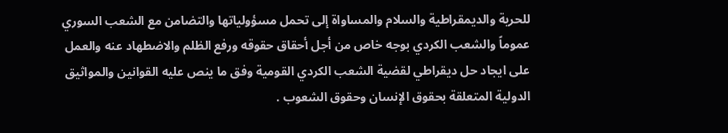للحرية والديمقراطية والسلام والمساواة إلى تحمل مسؤولياتها والتضامن مع الشعب السوري عموماً والشعب الكردي بوجه خاص من أجل أحقاق حقوقه ورفع الظلم والاضطهاد عنه والعمل على ايجاد حل ديقراطي لقضية الشعب الكردي القومية وفق ما ينص عليه القوانين والمواثيق الدولية المتعلقة بحقوق الإنسان وحقوق الشعوب .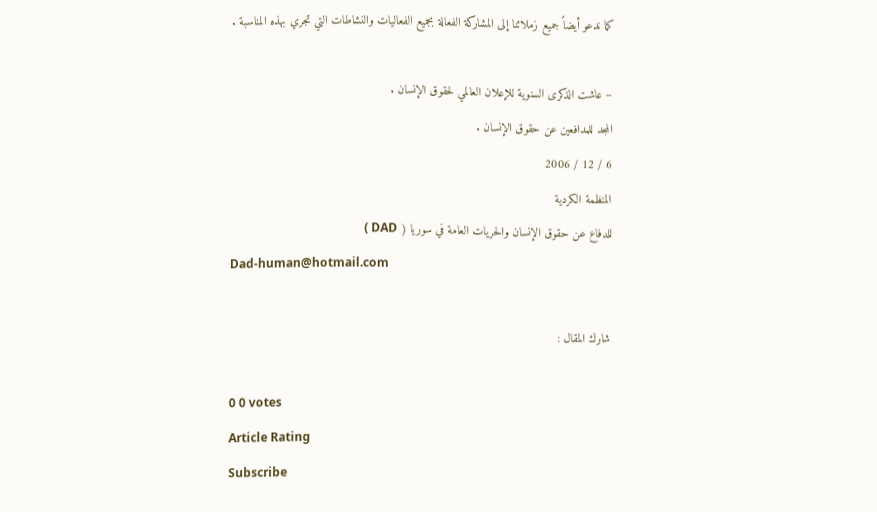كما ندعو أيضاً جميع زملائنا إلى المشاركة الفعالة بجميع الفعاليات والنشاطات التي تجري بهذه المناسبة .

– عاشت الذكرى السنوية للإعلان العالمي لحقوق الإنسان .
المجد للمدافعين عن حقوق الإنسان .
6 / 12 / 2006
المنظمة الكردية
للدفاع عن حقوق الإنسان والحريات العامة في سوريا ( DAD )
Dad-human@hotmail.com

شارك المقال :

0 0 votes
Article Rating
Subscribe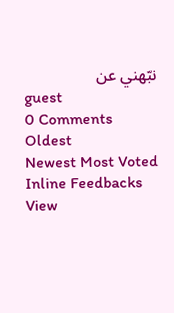نبّهني عن
guest
0 Comments
Oldest
Newest Most Voted
Inline Feedbacks
View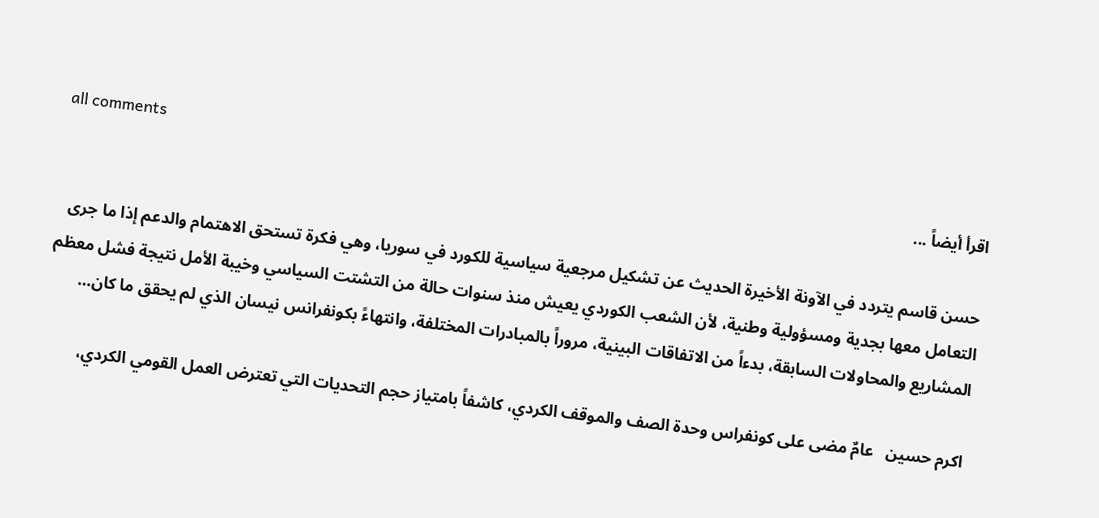all comments
اقرأ أيضاً ...

حسن قاسم يتردد في الآونة الأخيرة الحديث عن تشكيل مرجعية سياسية للكورد في سوريا، وهي فكرة تستحق الاهتمام والدعم إذا ما جرى التعامل معها بجدية ومسؤولية وطنية، لأن الشعب الكوردي يعيش منذ سنوات حالة من التشتت السياسي وخيبة الأمل نتيجة فشل معظم المشاريع والمحاولات السابقة، بدءاً من الاتفاقات البينية، مروراً بالمبادرات المختلفة، وانتهاءً بكونفرانس نيسان الذي لم يحقق ما كان…

اكرم حسين   عامٌ مضى على كونفراس وحدة الصف والموقف الكردي، كاشفاً بامتياز حجم التحديات التي تعترض العمل القومي الكردي،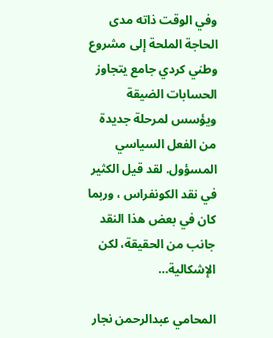وفي الوقت ذاته مدى الحاجة الملحة إلى مشروع وطني كردي جامع يتجاوز الحسابات الضيقة ويؤسس لمرحلة جديدة من الفعل السياسي المسؤول. لقد قيل الكثير في نقد الكونفراس ، وربما كان في بعض هذا النقد جانب من الحقيقة، لكن الإشكالية…

المحامي عبدالرحمن نجار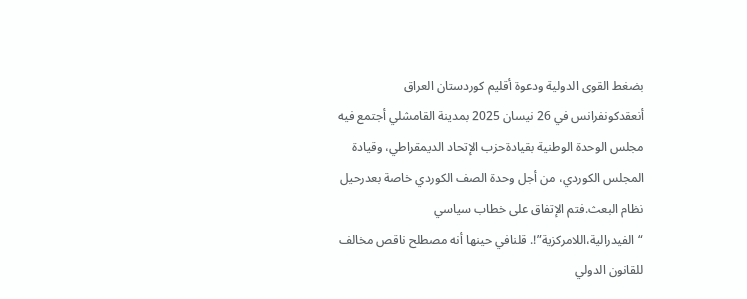بضغط القوى الدولية ودعوة أقليم كوردستان العراق أنعقدكونفرانس في 26 نيسان 2025 بمدينة القامشلي أجتمع فيه مجلس الوحدة الوطنية بقيادةحزب الإتحاد الديمقراطي، وقيادة المجلس الكوردي، من أجل وحدة الصف الكوردي خاصة بعدرحيل نظام البعث.فتم الإتفاق على خطاب سياسي “الفيدرالية،اللامركزية”!. قلنافي حينها أنه مصطلح ناقص مخالف للقانون الدولي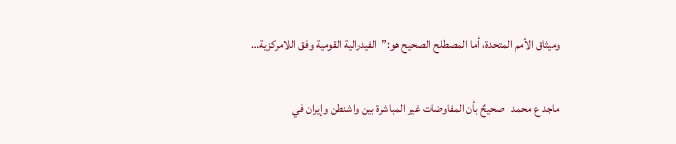وميثاق الأمم المتحدة، أما المصطلح الصحيح هو:”الفيدرالية القومية وفق اللامركزية…

ماجد ع محمد   صحيحٌ بأن المفاوضات غير المباشرة بين واشنطن وإيران في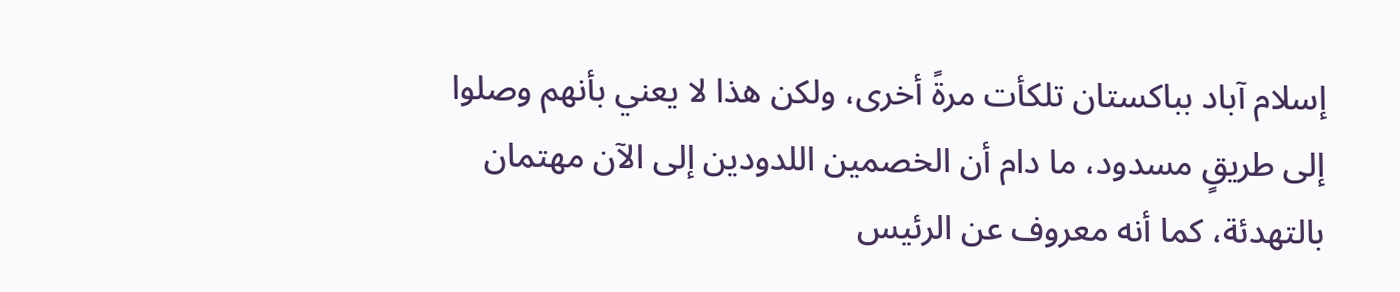إسلام آباد بباكستان تلكأت مرةً أخرى، ولكن هذا لا يعني بأنهم وصلوا إلى طريقٍ مسدود، ما دام أن الخصمين اللدودين إلى الآن مهتمان بالتهدئة، كما أنه معروف عن الرئيس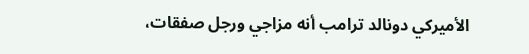الأميركي دونالد ترامب أنه مزاجي ورجل صفقات،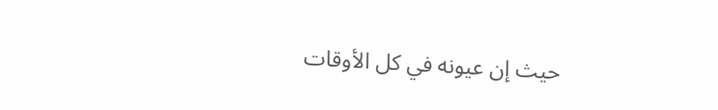حيث إن عيونه في كل الأوقات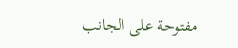مفتوحة على الجانب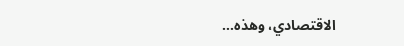الاقتصادي، وهذه…